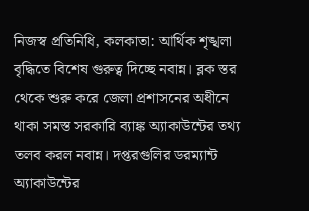নিজস্ব প্রতিনিধি, কলকাতা: আর্থিক শৃঙ্খলা বৃদ্ধিতে বিশেষ গুরুত্ব দিচ্ছে নবান্ন। ব্লক স্তর থেকে শুরু করে জেলা প্রশাসনের অধীনে থাকা সমস্ত সরকারি ব্যাঙ্ক অ্যাকাউন্টের তথ্য তলব করল নবান্ন। দপ্তরগুলির ডরম্যান্ট অ্যাকাউন্টের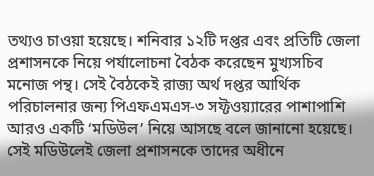তথ্যও চাওয়া হয়েছে। শনিবার ১২টি দপ্তর এবং প্রতিটি জেলা প্রশাসনকে নিয়ে পর্যালোচনা বৈঠক করেছেন মুখ্যসচিব মনোজ পন্থ। সেই বৈঠকেই রাজ্য অর্থ দপ্তর আর্থিক পরিচালনার জন্য পিএফএমএস-৩ সফ্টওয়্যারের পাশাপাশি আরও একটি ‘মডিউল’ নিয়ে আসছে বলে জানানো হয়েছে। সেই মডিউলেই জেলা প্রশাসনকে তাদের অধীনে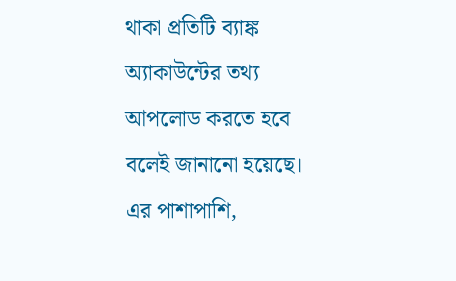থাকা প্রতিটি ব্যাঙ্ক অ্যাকাউন্টের তথ্য আপলোড করতে হবে বলেই জানানো হয়েছে। এর পাশাপাশি,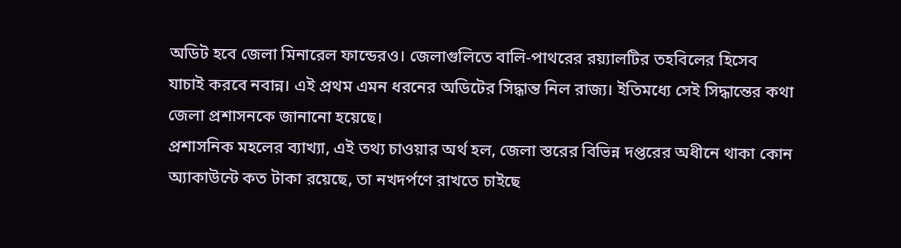অডিট হবে জেলা মিনারেল ফান্ডেরও। জেলাগুলিতে বালি-পাথরের রয়্যালটির তহবিলের হিসেব যাচাই করবে নবান্ন। এই প্রথম এমন ধরনের অডিটের সিদ্ধান্ত নিল রাজ্য। ইতিমধ্যে সেই সিদ্ধান্তের কথা জেলা প্রশাসনকে জানানো হয়েছে।
প্রশাসনিক মহলের ব্যাখ্যা, এই তথ্য চাওয়ার অর্থ হল, জেলা স্তরের বিভিন্ন দপ্তরের অধীনে থাকা কোন অ্যাকাউন্টে কত টাকা রয়েছে, তা নখদর্পণে রাখতে চাইছে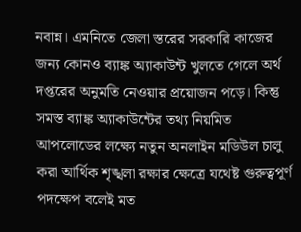নবান্ন। এমনিতে জেলা স্তরের সরকারি কাজের জন্য কোনও ব্যাঙ্ক অ্যাকাউন্ট খুলতে গেলে অর্থ দপ্তরের অনুমতি নেওয়ার প্রয়োজন পড়ে। কিন্তু সমস্ত ব্যাঙ্ক অ্যাকাউন্টের তথ্য নিয়মিত আপলোডের লক্ষ্যে নতুন অনলাইন মডিউল চালু করা আর্থিক শৃঙ্খলা রক্ষার ক্ষেত্রে যথেষ্ট গুরুত্বপূর্ণ পদক্ষেপ বলেই মত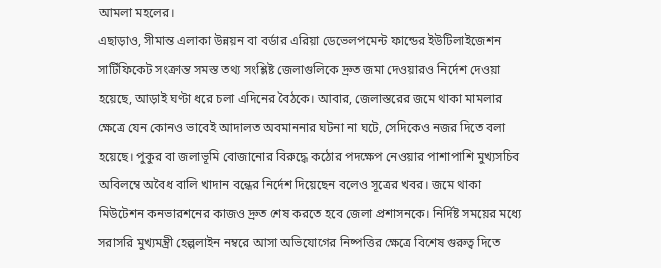আমলা মহলের।
এছাড়াও, সীমান্ত এলাকা উন্নয়ন বা বর্ডার এরিয়া ডেভেলপমেন্ট ফান্ডের ইউটিলাইজেশন সার্টিফিকেট সংক্রান্ত সমস্ত তথ্য সংশ্লিষ্ট জেলাগুলিকে দ্রুত জমা দেওয়ারও নির্দেশ দেওয়া হয়েছে, আড়াই ঘণ্টা ধরে চলা এদিনের বৈঠকে। আবার, জেলাস্তরের জমে থাকা মামলার ক্ষেত্রে যেন কোনও ভাবেই আদালত অবমাননার ঘটনা না ঘটে, সেদিকেও নজর দিতে বলা হয়েছে। পুকুর বা জলাভূমি বোজানোর বিরুদ্ধে কঠোর পদক্ষেপ নেওয়ার পাশাপাশি মুখ্যসচিব অবিলম্বে অবৈধ বালি খাদান বন্ধের নির্দেশ দিয়েছেন বলেও সূত্রের খবর। জমে থাকা মিউটেশন কনভারশনের কাজও দ্রুত শেষ করতে হবে জেলা প্রশাসনকে। নির্দিষ্ট সময়ের মধ্যে সরাসরি মুখ্যমন্ত্রী হেল্পলাইন নম্বরে আসা অভিযোগের নিষ্পত্তির ক্ষেত্রে বিশেষ গুরুত্ব দিতে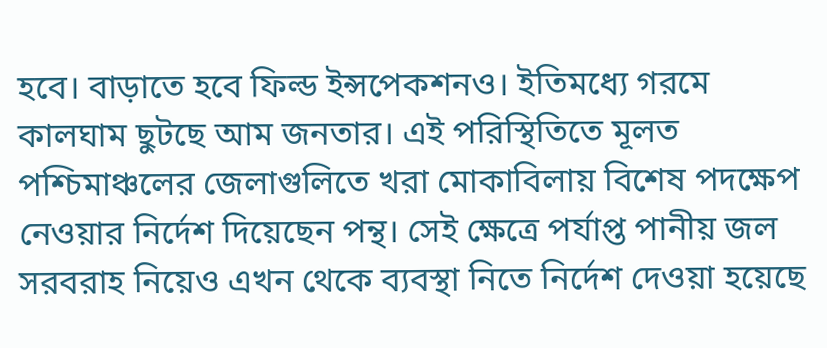হবে। বাড়াতে হবে ফিল্ড ইন্সপেকশনও। ইতিমধ্যে গরমে কালঘাম ছুটছে আম জনতার। এই পরিস্থিতিতে মূলত পশ্চিমাঞ্চলের জেলাগুলিতে খরা মোকাবিলায় বিশেষ পদক্ষেপ নেওয়ার নির্দেশ দিয়েছেন পন্থ। সেই ক্ষেত্রে পর্যাপ্ত পানীয় জল সরবরাহ নিয়েও এখন থেকে ব্যবস্থা নিতে নির্দেশ দেওয়া হয়েছে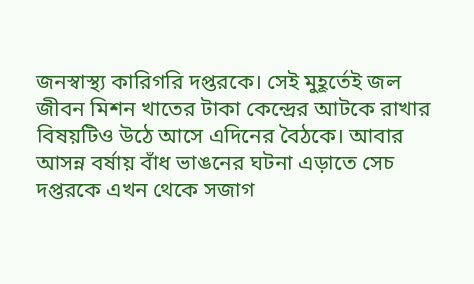জনস্বাস্থ্য কারিগরি দপ্তরকে। সেই মুহূর্তেই জল জীবন মিশন খাতের টাকা কেন্দ্রের আটকে রাখার বিষয়টিও উঠে আসে এদিনের বৈঠকে। আবার আসন্ন বর্ষায় বাঁধ ভাঙনের ঘটনা এড়াতে সেচ দপ্তরকে এখন থেকে সজাগ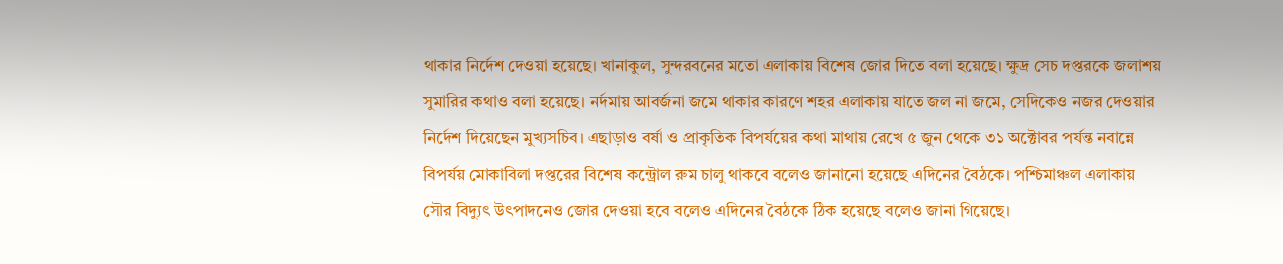থাকার নির্দেশ দেওয়া হয়েছে। খানাকুল, সুন্দরবনের মতো এলাকায় বিশেষ জোর দিতে বলা হয়েছে। ক্ষুদ্র সেচ দপ্তরকে জলাশয় সুমারির কথাও বলা হয়েছে। নর্দমায় আবর্জনা জমে থাকার কারণে শহর এলাকায় যাতে জল না জমে, সেদিকেও নজর দেওয়ার নির্দেশ দিয়েছেন মুখ্যসচিব। এছাড়াও বর্ষা ও প্রাকৃতিক বিপর্যয়ের কথা মাথায় রেখে ৫ জুন থেকে ৩১ অক্টোবর পর্যন্ত নবান্নে বিপর্যয় মোকাবিলা দপ্তরের বিশেষ কন্ট্রোল রুম চালু থাকবে বলেও জানানো হয়েছে এদিনের বৈঠকে। পশ্চিমাঞ্চল এলাকায় সৌর বিদ্যুৎ উৎপাদনেও জোর দেওয়া হবে বলেও এদিনের বৈঠকে ঠিক হয়েছে বলেও জানা গিয়েছে।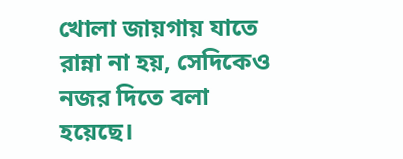খোলা জায়গায় যাতে রান্না না হয়, সেদিকেও নজর দিতে বলা হয়েছে।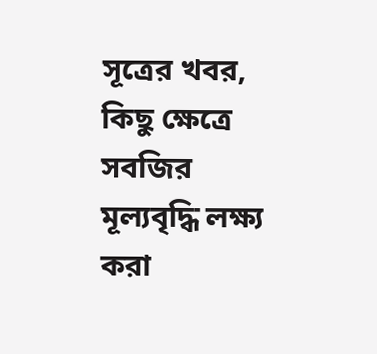সূত্রের খবর, কিছু ক্ষেত্রে সবজির মূল্যবৃদ্ধি লক্ষ্য করা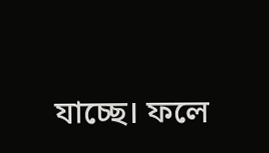যাচ্ছে। ফলে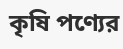কৃষি পণ্যের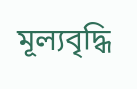মূল্যবৃদ্ধি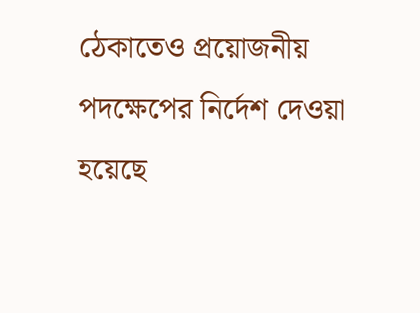ঠেকাতেও প্রয়োজনীয় পদক্ষেপের নির্দেশ দেওয়া হয়েছে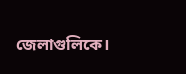জেলাগুলিকে।